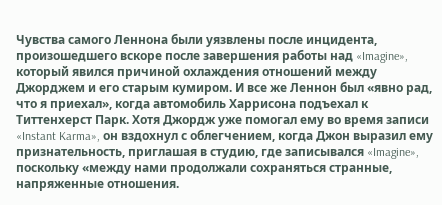Чувства самого Леннона были уязвлены после инцидента, произошедшего вскоре после завершения работы над «Imagine», который явился причиной охлаждения отношений между Джорджем и его старым кумиром. И все же Леннон был «явно рад, что я приехал», когда автомобиль Харрисона подъехал к Титтенхерст Парк. Хотя Джордж уже помогал ему во время записи «Instant Karma», он вздохнул с облегчением, когда Джон выразил ему признательность, приглашая в студию, где записывался «Imagine», поскольку «между нами продолжали сохраняться странные, напряженные отношения.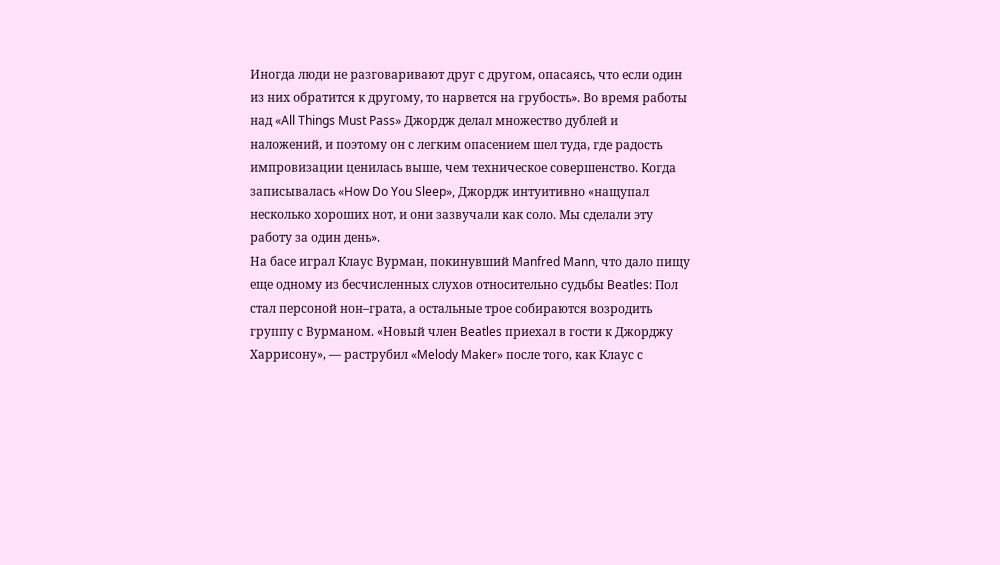Иногда люди не разговаривают друг с другом, опасаясь, что если один из них обратится к другому, то нарвется на грубость». Во время работы над «All Things Must Pass» Джордж делал множество дублей и наложений, и поэтому он с легким опасением шел туда, где радость импровизации ценилась выше, чем техническое совершенство. Когда записывалась «How Do You Sleep», Джордж интуитивно «нащупал несколько хороших нот, и они зазвучали как соло. Мы сделали эту работу за один день».
На басе играл Клаус Вурман, покинувший Manfred Mann, что дало пищу еще одному из бесчисленных слухов относительно судьбы Beatles: Пол стал персоной нон–грата, а остальные трое собираются возродить группу с Вурманом. «Новый член Beatles приехал в гости к Джорджу Харрисону», — раструбил «Melody Maker» после того, как Клаус с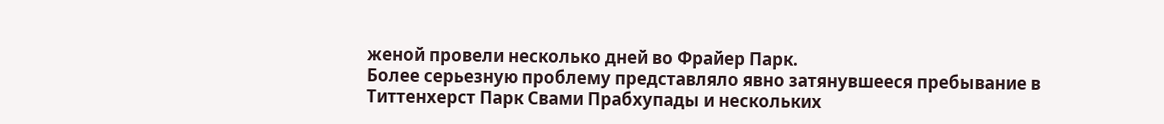женой провели несколько дней во Фрайер Парк.
Более серьезную проблему представляло явно затянувшееся пребывание в Титтенхерст Парк Свами Прабхупады и нескольких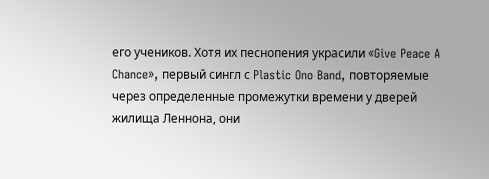его учеников. Хотя их песнопения украсили «Give Peace A Chance», первый сингл с Plastic Ono Band, повторяемые через определенные промежутки времени у дверей жилища Леннона, они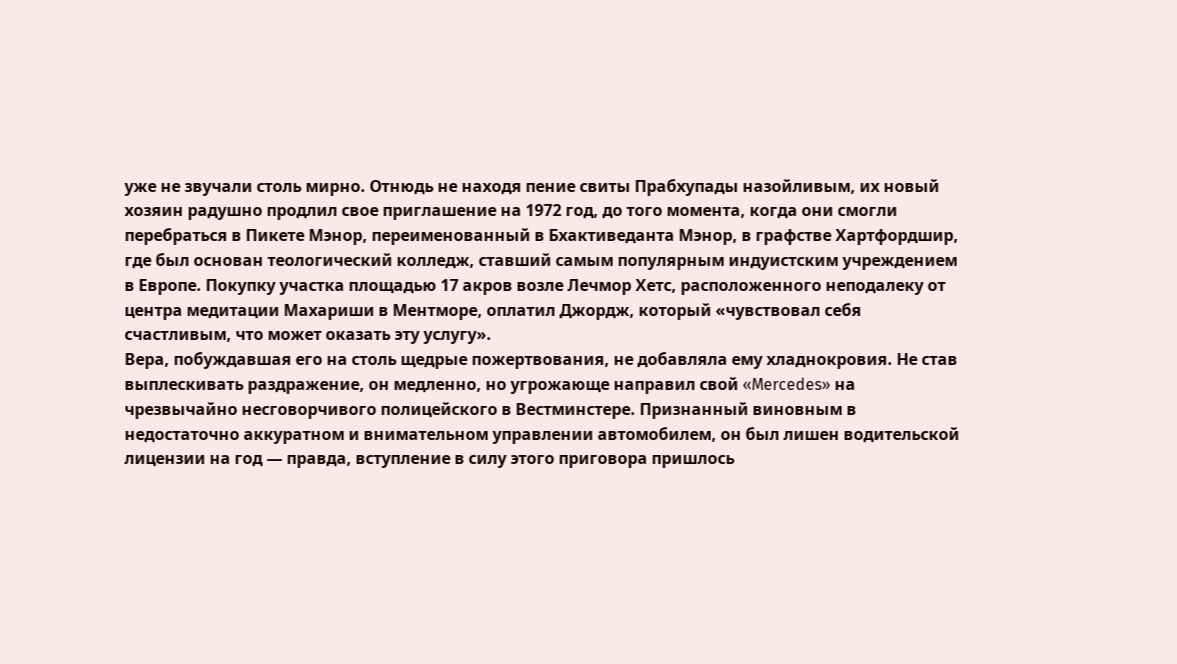уже не звучали столь мирно. Отнюдь не находя пение свиты Прабхупады назойливым, их новый хозяин радушно продлил свое приглашение на 1972 год, до того момента, когда они смогли перебраться в Пикете Мэнор, переименованный в Бхактиведанта Мэнор, в графстве Хартфордшир, где был основан теологический колледж, ставший самым популярным индуистским учреждением в Европе. Покупку участка площадью 17 акров возле Лечмор Хетс, расположенного неподалеку от центра медитации Махариши в Ментморе, оплатил Джордж, который «чувствовал себя счастливым, что может оказать эту услугу».
Вера, побуждавшая его на столь щедрые пожертвования, не добавляла ему хладнокровия. Не став выплескивать раздражение, он медленно, но угрожающе направил свой «Mercedes» на чрезвычайно несговорчивого полицейского в Вестминстере. Признанный виновным в недостаточно аккуратном и внимательном управлении автомобилем, он был лишен водительской лицензии на год — правда, вступление в силу этого приговора пришлось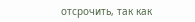отсрочить, так как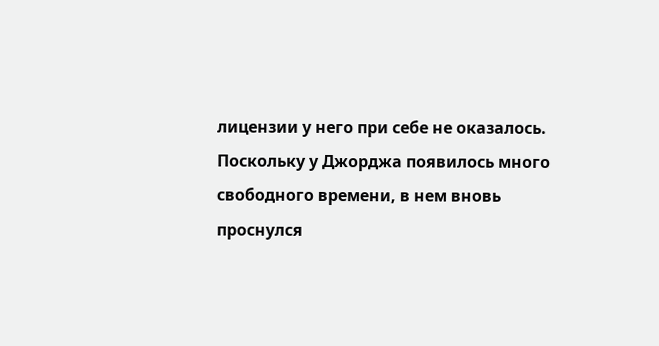лицензии у него при себе не оказалось.
Поскольку у Джорджа появилось много свободного времени, в нем вновь проснулся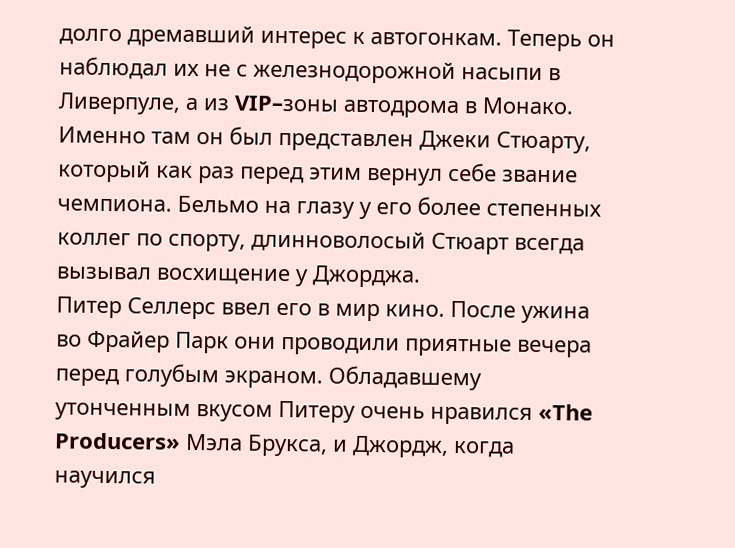долго дремавший интерес к автогонкам. Теперь он наблюдал их не с железнодорожной насыпи в Ливерпуле, а из VIP–зоны автодрома в Монако. Именно там он был представлен Джеки Стюарту, который как раз перед этим вернул себе звание чемпиона. Бельмо на глазу у его более степенных коллег по спорту, длинноволосый Стюарт всегда вызывал восхищение у Джорджа.
Питер Селлерс ввел его в мир кино. После ужина во Фрайер Парк они проводили приятные вечера перед голубым экраном. Обладавшему утонченным вкусом Питеру очень нравился «The Producers» Мэла Брукса, и Джордж, когда научился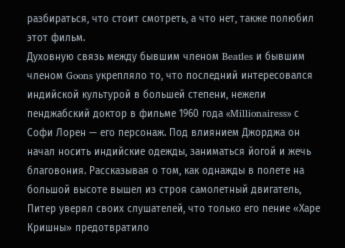разбираться, что стоит смотреть, а что нет, также полюбил этот фильм.
Духовную связь между бывшим членом Beatles и бывшим членом Goons укрепляло то, что последний интересовался индийской культурой в большей степени, нежели пенджабский доктор в фильме 1960 года «Millionairess» с Софи Лорен — его персонаж. Под влиянием Джорджа он начал носить индийские одежды, заниматься йогой и жечь благовония. Рассказывая о том, как однажды в полете на большой высоте вышел из строя самолетный двигатель, Питер уверял своих слушателей, что только его пение «Харе Кришны» предотвратило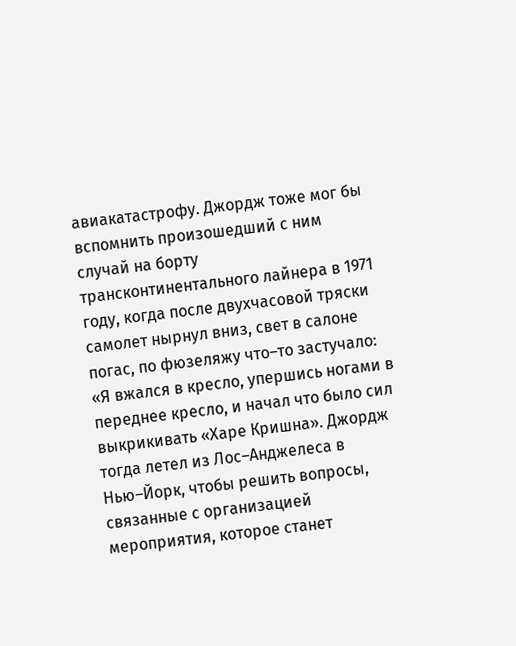авиакатастрофу. Джордж тоже мог бы вспомнить произошедший с ним случай на борту трансконтинентального лайнера в 1971 году, когда после двухчасовой тряски самолет нырнул вниз, свет в салоне погас, по фюзеляжу что–то застучало: «Я вжался в кресло, упершись ногами в переднее кресло, и начал что было сил выкрикивать «Харе Кришна». Джордж тогда летел из Лос–Анджелеса в Нью–Йорк, чтобы решить вопросы, связанные с организацией мероприятия, которое станет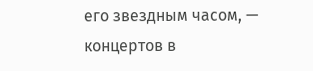его звездным часом, — концертов в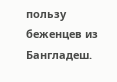пользу беженцев из Бангладеш.